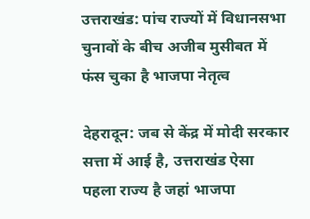उत्तराखंड: पांच राज्यों में विधानसभा चुनावों के बीच अजीब मुसीबत में फंस चुका है भाजपा नेतृत्व

देहरादून: जब से केंद्र में मोदी सरकार सत्ता में आई है, उत्तराखंड ऐसा पहला राज्य है जहां भाजपा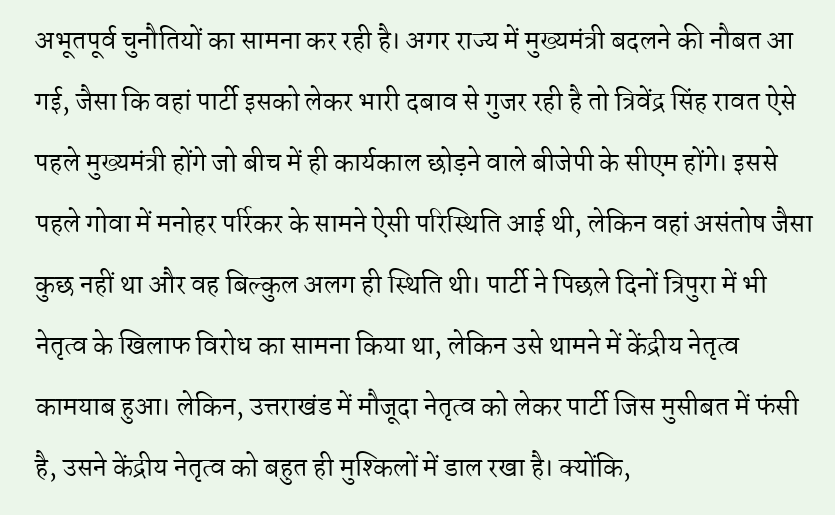अभूतपूर्व चुनौतियों का सामना कर रही है। अगर राज्य में मुख्यमंत्री बदलने की नौबत आ गई, जैसा कि वहां पार्टी इसको लेकर भारी दबाव से गुजर रही है तो त्रिवेंद्र सिंह रावत ऐसे पहले मुख्यमंत्री होंगे जो बीच में ही कार्यकाल छोड़ने वाले बीजेपी के सीएम होंगे। इससे पहले गोवा में मनोहर पर्रिकर के सामने ऐसी परिस्थिति आई थी, लेकिन वहां असंतोष जैसा कुछ नहीं था और वह बिल्कुल अलग ही स्थिति थी। पार्टी ने पिछले दिनों त्रिपुरा में भी नेतृत्व के खिलाफ विरोध का सामना किया था, लेकिन उसे थामने में केंद्रीय नेतृत्व कामयाब हुआ। लेकिन, उत्तराखंड में मौजूदा नेतृत्व को लेकर पार्टी जिस मुसीबत में फंसी है, उसने केंद्रीय नेतृत्व को बहुत ही मुश्किलों में डाल रखा है। क्योंकि,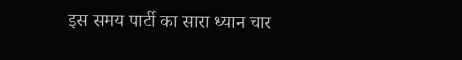इस समय पार्टी का सारा ध्यान चार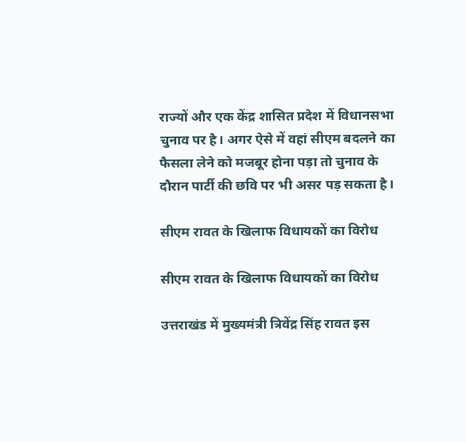राज्यों और एक केंद्र शासित प्रदेश में विधानसभा चुनाव पर है। अगर ऐसे में वहां सीएम बदलने का फैसला लेने को मजबूर होना पड़ा तो चुनाव के दौरान पार्टी की छवि पर भी असर पड़ सकता है।

सीएम रावत के खिलाफ विधायकों का विरोध

सीएम रावत के खिलाफ विधायकों का विरोध

उत्तराखंड में मुख्यमंत्री त्रिवेंद्र सिंह रावत इस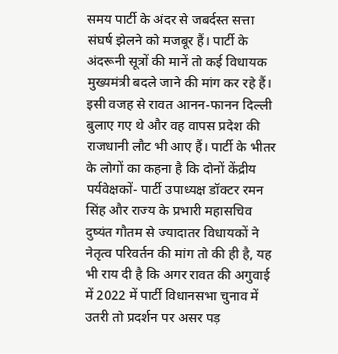समय पार्टी के अंदर से जबर्दस्त सत्ता संघर्ष झेलने को मजबूर हैं। पार्टी के अंदरूनी सूत्रों की मानें तो कई विधायक मुख्यमंत्री बदले जाने की मांग कर रहे हैं। इसी वजह से रावत आनन-फानन दिल्ली बुलाए गए थे और वह वापस प्रदेश की राजधानी लौट भी आए हैं। पार्टी के भीतर के लोगों का कहना है कि दोनों केंद्रीय पर्यवेक्षकों- पार्टी उपाध्यक्ष डॉक्टर रमन सिंह और राज्य के प्रभारी महासचिव दुष्यंत गौतम से ज्यादातर विधायकों ने नेतृत्व परिवर्तन की मांग तो की ही है, यह भी राय दी है कि अगर रावत की अगुवाई में 2022 में पार्टी विधानसभा चुनाव में उतरी तो प्रदर्शन पर असर पड़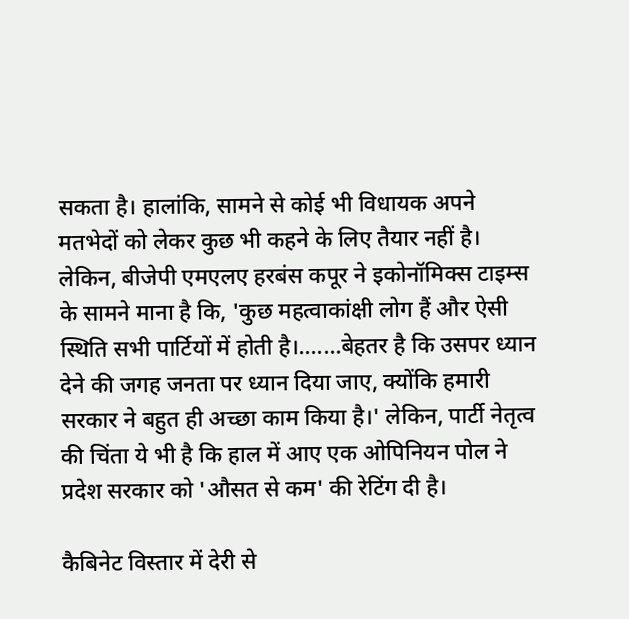सकता है। हालांकि, सामने से कोई भी विधायक अपने मतभेदों को लेकर कुछ भी कहने के लिए तैयार नहीं है। लेकिन, बीजेपी एमएलए हरबंस कपूर ने इकोनॉमिक्स टाइम्स के सामने माना है कि, 'कुछ महत्वाकांक्षी लोग हैं और ऐसी स्थिति सभी पार्टियों में होती है।.......बेहतर है कि उसपर ध्यान देने की जगह जनता पर ध्यान दिया जाए, क्योंकि हमारी सरकार ने बहुत ही अच्छा काम किया है।' लेकिन, पार्टी नेतृत्व की चिंता ये भी है कि हाल में आए एक ओपिनियन पोल ने प्रदेश सरकार को 'औसत से कम' की रेटिंग दी है।

कैबिनेट विस्तार में देरी से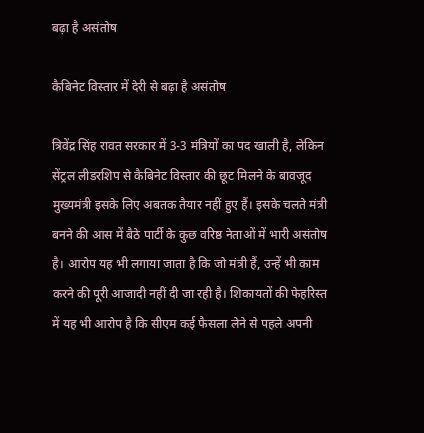बढ़ा है असंतोष

कैबिनेट विस्तार में देरी से बढ़ा है असंतोष

त्रिवेंद्र सिंह रावत सरकार में 3-3 मंत्रियों का पद खाली है, लेकिन सेंट्रल लीडरशिप से कैबिनेट विस्तार की छूट मिलने के बावजूद मुख्यमंत्री इसके लिए अबतक तैयार नहीं हुए हैं। इसके चलते मंत्री बनने की आस में बैठे पार्टी के कुछ वरिष्ठ नेताओं में भारी असंतोष है। आरोप यह भी लगाया जाता है कि जो मंत्री हैं, उन्हें भी काम करने की पूरी आजादी नहीं दी जा रही है। शिकायतों की फेहरिस्त में यह भी आरोप है कि सीएम कई फैसला लेने से पहले अपनी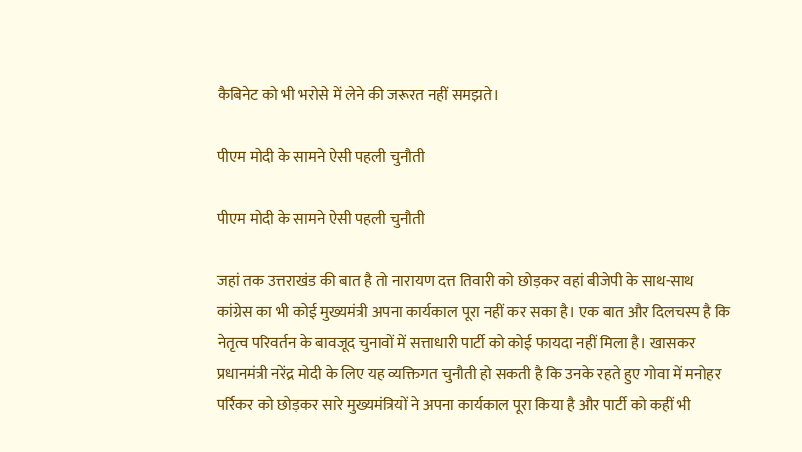कैबिनेट को भी भरोसे में लेने की जरूरत नहीं समझते।

पीएम मोदी के सामने ऐसी पहली चुनौती

पीएम मोदी के सामने ऐसी पहली चुनौती

जहां तक उत्तराखंड की बात है तो नारायण दत्त तिवारी को छोड़कर वहां बीजेपी के साथ-साथ कांग्रेस का भी कोई मुख्यमंत्री अपना कार्यकाल पूरा नहीं कर सका है। एक बात और दिलचस्प है कि नेतृत्व परिवर्तन के बावजूद चुनावों में सत्ताधारी पार्टी को कोई फायदा नहीं मिला है। खासकर प्रधानमंत्री नरेंद्र मोदी के लिए यह व्यक्तिगत चुनौती हो सकती है कि उनके रहते हुए गोवा में मनोहर पर्रिकर को छोड़कर सारे मुख्यमंत्रियों ने अपना कार्यकाल पूरा किया है और पार्टी को कहीं भी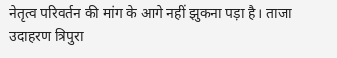नेतृत्व परिवर्तन की मांग के आगे नहीं झुकना पड़ा है। ताजा उदाहरण त्रिपुरा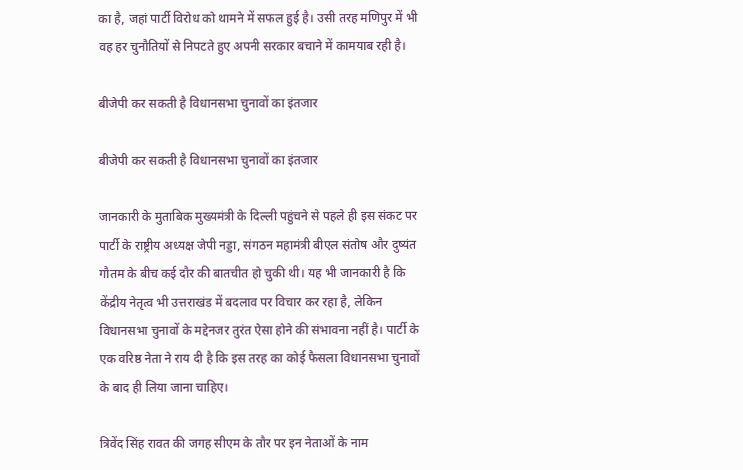का है, जहां पार्टी विरोध को थामने में सफल हुई है। उसी तरह मणिपुर में भी वह हर चुनौतियों से निपटते हुए अपनी सरकार बचाने में कामयाब रही है।

बीजेपी कर सकती है विधानसभा चुनावों का इंतजार

बीजेपी कर सकती है विधानसभा चुनावों का इंतजार

जानकारी के मुताबिक मुख्यमंत्री के दिल्ली पहुंचने से पहले ही इस संकट पर पार्टी के राष्ट्रीय अध्यक्ष जेपी नड्डा, संगठन महामंत्री बीएल संतोष और दुष्यंत गौतम के बीच कई दौर की बातचीत हो चुकी थी। यह भी जानकारी है कि केंद्रीय नेतृत्व भी उत्तराखंड में बदलाव पर विचार कर रहा है, लेकिन विधानसभा चुनावों के मद्देनजर तुरंत ऐसा होने की संभावना नहीं है। पार्टी के एक वरिष्ठ नेता ने राय दी है कि इस तरह का कोई फैसला विधानसभा चुनावों के बाद ही लिया जाना चाहिए।

त्रिवेंद सिंह रावत की जगह सीएम के तौर पर इन नेताओं के नाम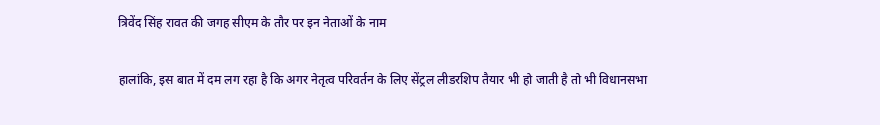त्रिवेंद सिंह रावत की जगह सीएम के तौर पर इन नेताओं के नाम

हालांकि, इस बात में दम लग रहा है कि अगर नेतृत्व परिवर्तन के लिए सेंट्रल लीडरशिप तैयार भी हो जाती है तो भी विधानसभा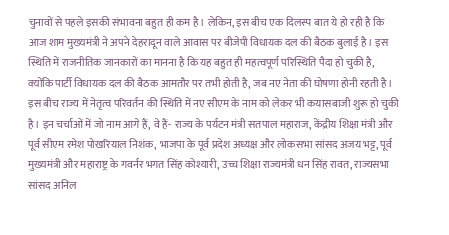चुनावों से पहले इसकी संभावना बहुत ही कम है। लेकिन, इस बीच एक दिलस्प बात ये हो रही है कि आज शाम मुख्यमंत्री ने अपने देहरादून वाले आवास पर बीजेपी विधायक दल की बैठक बुलाई है। इस स्थिति में राजनीतिक जानकारों का मानना है कि यह बहुत ही महत्वपूर्ण परिस्थिति पैदा हो चुकी है, क्योंकि पार्टी विधायक दल की बैठक आमतौर पर तभी होती है, जब नए नेता की घोषणा होनी रहती है। इस बीच राज्य में नेतृत्व परिवर्तन की स्थिति में नए सीएम के नाम को लेकर भी कयासबाजी शुरू हो चुकी है। इन चर्चाओं में जो नाम आगे हैं, वे हैं- राज्य के पर्यटन मंत्री सतपाल महाराज, केंद्रीय शिक्षा मंत्री और पूर्व सीएम रमेश पोखरियाल निशंक, भाजपा के पूर्व प्रदेश अध्यक्ष और लोकसभा सांसद अजय भट्ट, पूर्व मुख्यमंत्री और महाराष्ट्र के गवर्नर भगत सिंह कोश्यारी, उच्च शिक्षा राज्यमंत्री धन सिंह रावत, राज्यसभा सांसद अनिल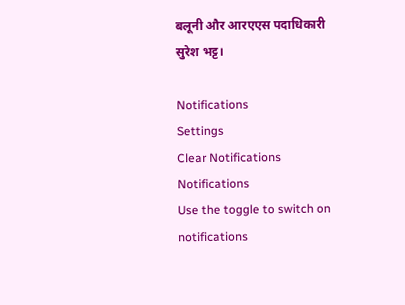बलूनी और आरएएस पदाधिकारी सुरेश भट्ट।

Notifications
Settings
Clear Notifications
Notifications
Use the toggle to switch on notifications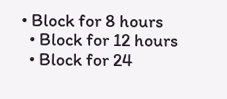• Block for 8 hours
  • Block for 12 hours
  • Block for 24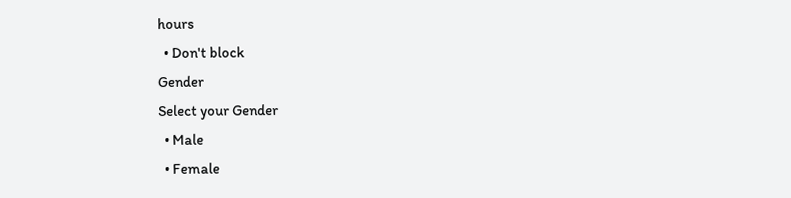hours
  • Don't block
Gender
Select your Gender
  • Male
  • Female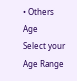• Others
Age
Select your Age Range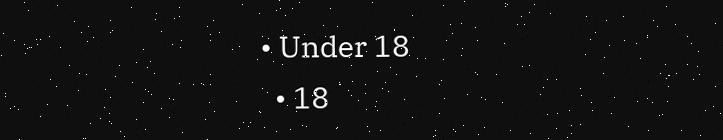• Under 18
  • 18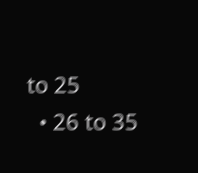to 25
  • 26 to 35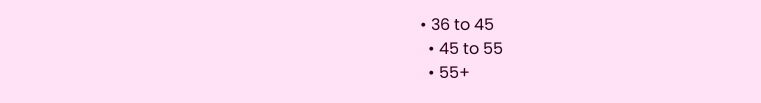• 36 to 45
  • 45 to 55
  • 55+